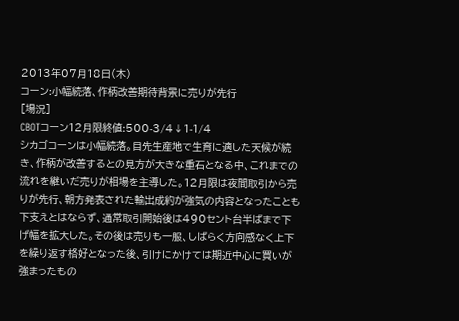2013年07月18日(木)
コーン:小幅続落、作柄改善期待背景に売りが先行
[場況]
CBOTコーン12月限終値:500-3/4↓1-1/4
シカゴコーンは小幅続落。目先生産地で生育に適した天候が続き、作柄が改善するとの見方が大きな重石となる中、これまでの流れを継いだ売りが相場を主導した。12月限は夜間取引から売りが先行、朝方発表された輸出成約が強気の内容となったことも下支えとはならず、通常取引開始後は490セント台半ばまで下げ幅を拡大した。その後は売りも一服、しばらく方向感なく上下を繰り返す格好となった後、引けにかけては期近中心に買いが強まったもの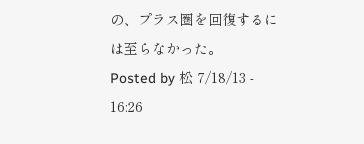の、プラス圏を回復するには至らなかった。
Posted by 松 7/18/13 - 16:26